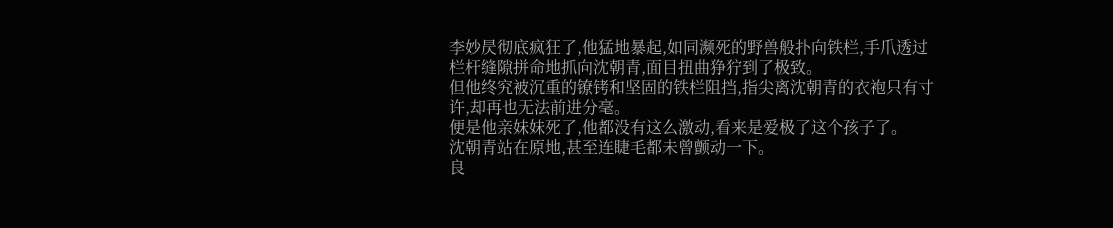李妙昃彻底疯狂了,他猛地暴起,如同濒死的野兽般扑向铁栏,手爪透过栏杆缝隙拼命地抓向沈朝青,面目扭曲狰狞到了极致。
但他终究被沉重的镣铐和坚固的铁栏阻挡,指尖离沈朝青的衣袍只有寸许,却再也无法前进分毫。
便是他亲妹妹死了,他都没有这么激动,看来是爱极了这个孩子了。
沈朝青站在原地,甚至连睫毛都未曾颤动一下。
良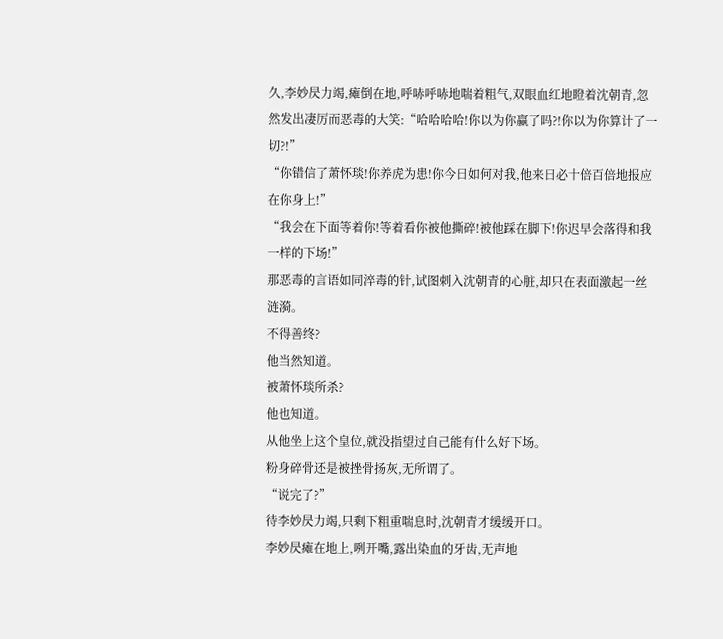久,李妙昃力竭,瘫倒在地,呼哧呼哧地喘着粗气,双眼血红地瞪着沈朝青,忽然发出凄厉而恶毒的大笑:“哈哈哈哈!你以为你赢了吗?!你以为你算计了一切?!”
“你错信了萧怀琰!你养虎为患!你今日如何对我,他来日必十倍百倍地报应在你身上!”
“我会在下面等着你!等着看你被他撕碎!被他踩在脚下!你迟早会落得和我一样的下场!”
那恶毒的言语如同淬毒的针,试图刺入沈朝青的心脏,却只在表面激起一丝涟漪。
不得善终?
他当然知道。
被萧怀琰所杀?
他也知道。
从他坐上这个皇位,就没指望过自己能有什么好下场。
粉身碎骨还是被挫骨扬灰,无所谓了。
“说完了?”
待李妙昃力竭,只剩下粗重喘息时,沈朝青才缓缓开口。
李妙昃瘫在地上,咧开嘴,露出染血的牙齿,无声地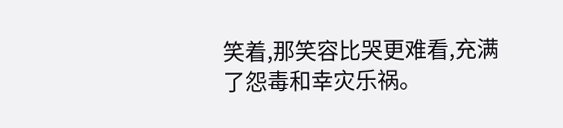笑着,那笑容比哭更难看,充满了怨毒和幸灾乐祸。